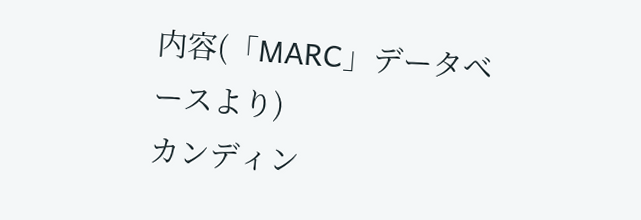内容(「MARC」データベースより)
カンディン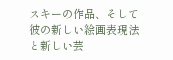スキーの作品、そして彼の新しい絵画表現法と新しい芸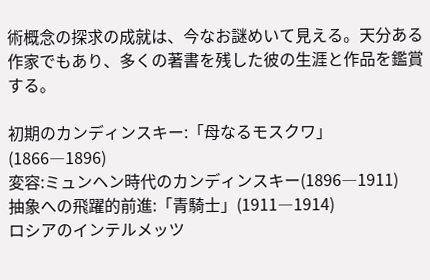術概念の探求の成就は、今なお謎めいて見える。天分ある作家でもあり、多くの著書を残した彼の生涯と作品を鑑賞する。

初期のカンディンスキー:「母なるモスクワ」(1866―1896)
変容:ミュンヘン時代のカンディンスキー(1896―1911)
抽象への飛躍的前進:「青騎士」(1911―1914)
ロシアのインテルメッツ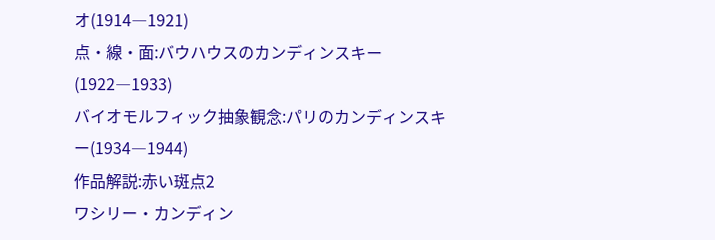オ(1914―1921)
点・線・面:バウハウスのカンディンスキー(1922―1933)
バイオモルフィック抽象観念:パリのカンディンスキー(1934―1944)
作品解説:赤い斑点2
ワシリー・カンディン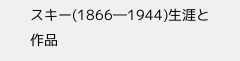スキー(1866―1944)生涯と作品